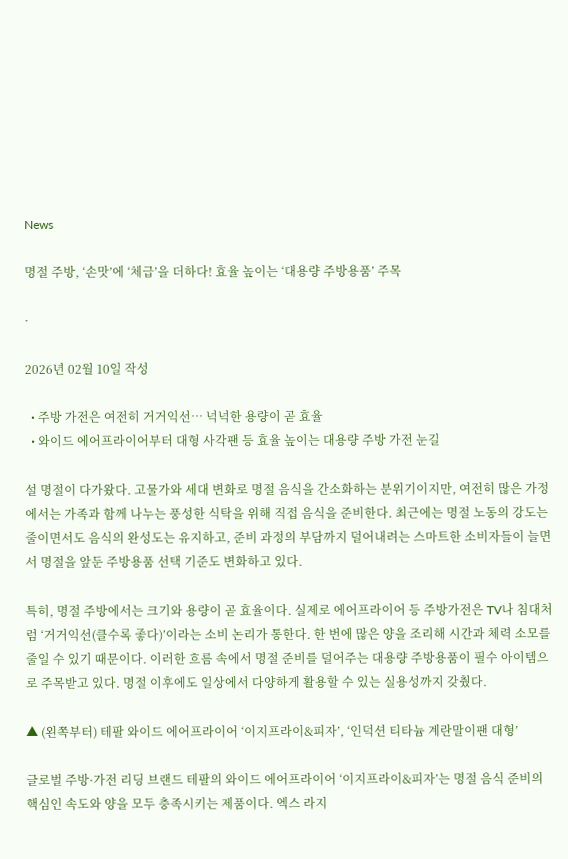News

명절 주방, ‘손맛’에 ‘체급’을 더하다! 효율 높이는 ‘대용량 주방용품’ 주목

·

2026년 02월 10일 작성

  • 주방 가전은 여전히 거거익선… 넉넉한 용량이 곧 효율
  • 와이드 에어프라이어부터 대형 사각팬 등 효율 높이는 대용량 주방 가전 눈길

설 명절이 다가왔다. 고물가와 세대 변화로 명절 음식을 간소화하는 분위기이지만, 여전히 많은 가정에서는 가족과 함께 나누는 풍성한 식탁을 위해 직접 음식을 준비한다. 최근에는 명절 노동의 강도는 줄이면서도 음식의 완성도는 유지하고, 준비 과정의 부담까지 덜어내려는 스마트한 소비자들이 늘면서 명절을 앞둔 주방용품 선택 기준도 변화하고 있다.

특히, 명절 주방에서는 크기와 용량이 곧 효율이다. 실제로 에어프라이어 등 주방가전은 TV나 침대처럼 ‘거거익선(클수록 좋다)’이라는 소비 논리가 통한다. 한 번에 많은 양을 조리해 시간과 체력 소모를 줄일 수 있기 때문이다. 이러한 흐름 속에서 명절 준비를 덜어주는 대용량 주방용품이 필수 아이템으로 주목받고 있다. 명절 이후에도 일상에서 다양하게 활용할 수 있는 실용성까지 갖췄다.

▲ (왼쪽부터) 테팔 와이드 에어프라이어 ‘이지프라이&피자’, ‘인덕션 티타늄 계란말이팬 대형’

글로벌 주방·가전 리딩 브랜드 테팔의 와이드 에어프라이어 ‘이지프라이&피자’는 명절 음식 준비의 핵심인 속도와 양을 모두 충족시키는 제품이다. 엑스 라지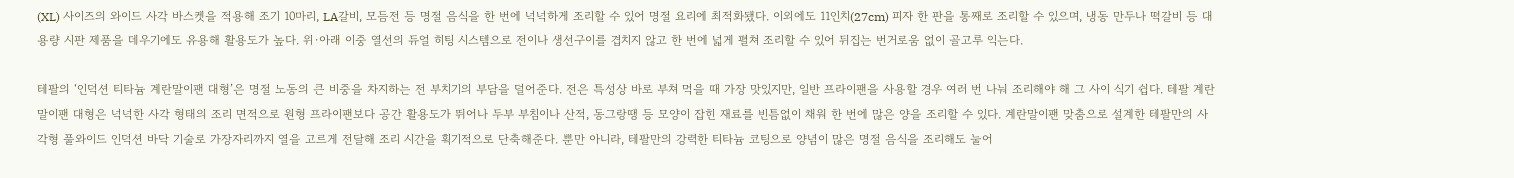(XL) 사이즈의 와이드 사각 바스켓을 적용해 조기 10마리, LA갈비, 모듬전 등 명절 음식을 한 번에 넉넉하게 조리할 수 있어 명절 요리에 최적화됐다. 이외에도 11인치(27cm) 피자 한 판을 통째로 조리할 수 있으며, 냉동 만두나 떡갈비 등 대용량 시판 제품을 데우기에도 유용해 활용도가 높다. 위·아래 이중 열선의 듀얼 히팅 시스템으로 전이나 생선구이를 겹치지 않고 한 번에 넓게 펼쳐 조리할 수 있어 뒤집는 번거로움 없이 골고루 익는다.

테팔의 ‘인덕션 티타늄 계란말이팬 대형’은 명절 노동의 큰 비중을 차지하는 전 부치기의 부담을 덜어준다. 전은 특성상 바로 부쳐 먹을 때 가장 맛있지만, 일반 프라이팬을 사용할 경우 여러 번 나눠 조리해야 해 그 사이 식기 쉽다. 테팔 계란말이팬 대형은 넉넉한 사각 형태의 조리 면적으로 원형 프라이팬보다 공간 활용도가 뛰어나 두부 부침이나 산적, 동그랑땡 등 모양이 잡힌 재료를 빈틈없이 채워 한 번에 많은 양을 조리할 수 있다. 계란말이팬 맞춤으로 설계한 테팔만의 사각형 풀와이드 인덕션 바닥 기술로 가장자리까지 열을 고르게 전달해 조리 시간을 획기적으로 단축해준다. 뿐만 아니라, 테팔만의 강력한 티타늄 코팅으로 양념이 많은 명절 음식을 조리해도 눌어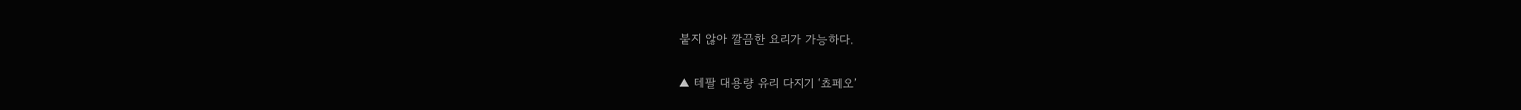붙지 않아 깔끔한 요리가 가능하다.

▲ 테팔 대용량 유리 다지기 ‘쵸페오’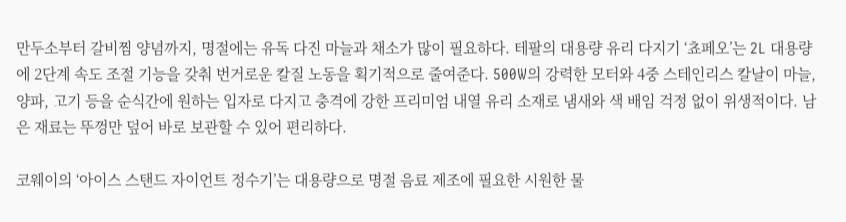만두소부터 갈비찜 양념까지, 명절에는 유독 다진 마늘과 채소가 많이 필요하다. 테팔의 대용량 유리 다지기 ‘쵸페오’는 2L 대용량에 2단계 속도 조절 기능을 갖춰 번거로운 칼질 노동을 획기적으로 줄여준다. 500W의 강력한 모터와 4중 스테인리스 칼날이 마늘, 양파, 고기 등을 순식간에 원하는 입자로 다지고 충격에 강한 프리미엄 내열 유리 소재로 냄새와 색 배임 걱정 없이 위생적이다. 남은 재료는 뚜껑만 덮어 바로 보관할 수 있어 편리하다.

코웨이의 ‘아이스 스탠드 자이언트 정수기’는 대용량으로 명절 음료 제조에 필요한 시원한 물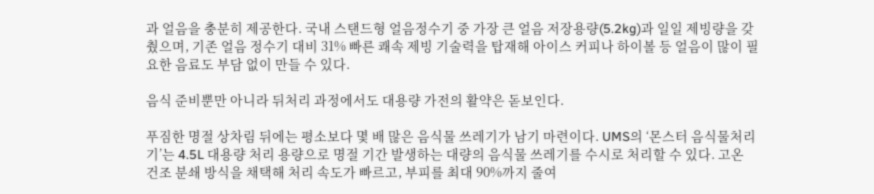과 얼음을 충분히 제공한다. 국내 스탠드형 얼음정수기 중 가장 큰 얼음 저장용량(5.2kg)과 일일 제빙량을 갖췄으며, 기존 얼음 정수기 대비 31% 빠른 쾌속 제빙 기술력을 탑재해 아이스 커피나 하이볼 등 얼음이 많이 필요한 음료도 부담 없이 만들 수 있다.

음식 준비뿐만 아니라 뒤처리 과정에서도 대용량 가전의 활약은 돋보인다.

푸짐한 명절 상차림 뒤에는 평소보다 몇 배 많은 음식물 쓰레기가 남기 마련이다. UMS의 ‘몬스터 음식물처리기’는 4.5L 대용량 처리 용량으로 명절 기간 발생하는 대량의 음식물 쓰레기를 수시로 처리할 수 있다. 고온 건조 분쇄 방식을 채택해 처리 속도가 빠르고, 부피를 최대 90%까지 줄여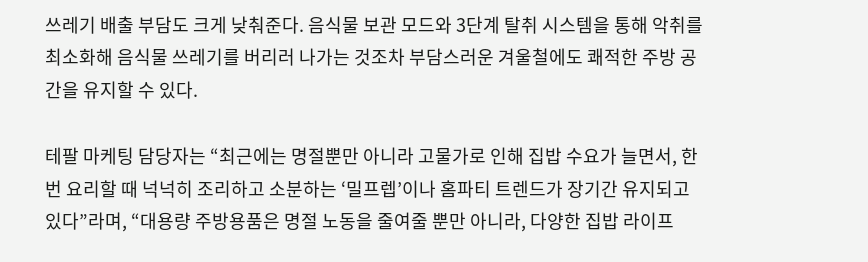쓰레기 배출 부담도 크게 낮춰준다. 음식물 보관 모드와 3단계 탈취 시스템을 통해 악취를 최소화해 음식물 쓰레기를 버리러 나가는 것조차 부담스러운 겨울철에도 쾌적한 주방 공간을 유지할 수 있다.

테팔 마케팅 담당자는 “최근에는 명절뿐만 아니라 고물가로 인해 집밥 수요가 늘면서, 한 번 요리할 때 넉넉히 조리하고 소분하는 ‘밀프렙’이나 홈파티 트렌드가 장기간 유지되고 있다”라며, “대용량 주방용품은 명절 노동을 줄여줄 뿐만 아니라, 다양한 집밥 라이프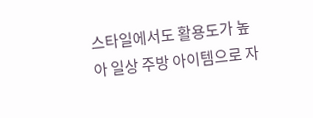스타일에서도 활용도가 높아 일상 주방 아이템으로 자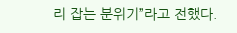리 잡는 분위기”라고 전했다.